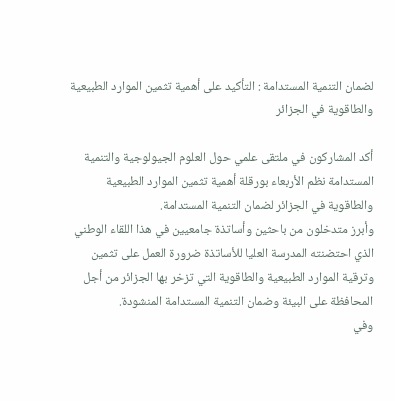لضمان التنمية المستدامة : التأكيد على أهمية تثمين الموارد الطبيعية والطاقوية في الجزائر

أكد المشاركون في ملتقى علمي حول العلوم الجيولوجية والتنمية المستدامة نظم الأربعاء بورقلة أهمية تثمين الموارد الطبيعية والطاقوية في الجزائر لضمان التنمية المستدامة.
وأبرز متدخلون من باحثين وأساتذة جامعيين في هذا اللقاء الوطني الذي احتضنته المدرسة العليا للأساتذة ضرورة العمل على تثمين وترقية الموارد الطبيعية والطاقوية التي تزخر بها الجزائر من أجل المحافظة على البيئة وضمان التنمية المستدامة المنشودة.
وفي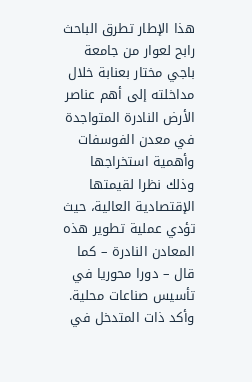هذا الإطار تطرق الباحث رابح لعوار من جامعة باجي مختار بعنابة خلال مداخلته إلى أهم عناصر الأرض النادرة المتواجدة في معدن الفوسفات وأهمية استخراجها وذلك نظرا لقيمتها الإقتصادية العالية، حيث تؤدي عملية تطوير هذه المعادن النادرة – كما قال – دورا محوريا في تأسيس صناعات محلية.
وأكد ذات المتدخل في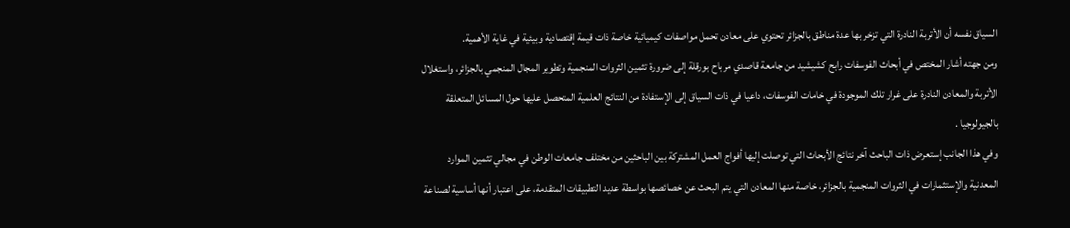السياق نفسه أن الأتربة النادرة التي تزخر بها عدة مناطق بالجزائر تحتوي على معادن تحمل مواصفات كيميائية خاصة ذات قيمة إقتصادية وبيئية في غاية الأهمية.
ومن جهته أشار المختص في أبحاث الفوسفات رابح كشيشيد من جامعة قاصدي مرباح بورقلة إلى ضرورة تثمين الثروات المنجمية وتطوير المجال المنجمي بالجزائر، واستغلال الأتربة والمعادن النادرة على غرار تلك الموجودة في خامات الفوسفات، داعيا في ذات السياق إلى الإستفادة من النتائج العلمية المتحصل عليها حول المسائل المتعلقة بالجيولوجيا .
وفي هذا الجانب إستعرض ذات الباحث آخر نتائج الأبحاث التي توصلت إليها أفواج العمل المشتركة بين الباحثين من مختلف جامعات الوطن في مجالي تثمين الموارد المعدنية والإستثمارات في الثروات المنجمية بالجزائر، خاصة منها المعادن التي يتم البحث عن خصائصها بواسطة عديد التطبيقات المتقدمة، على اعتبار أنها أساسية لصناعة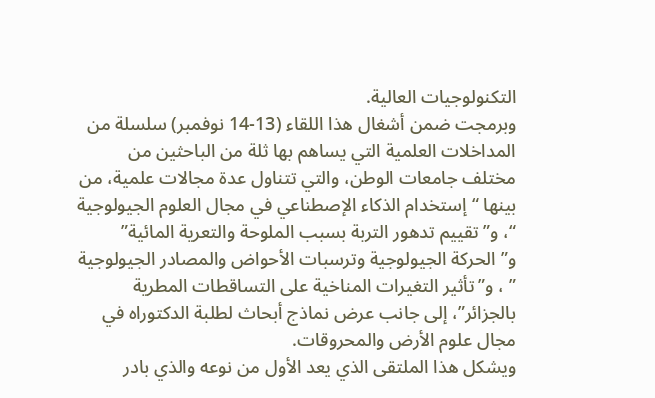التكنولوجيات العالية.
وبرمجت ضمن أشغال هذا اللقاء (13-14 نوفمبر) سلسلة من المداخلات العلمية التي يساهم بها ثلة من الباحثين من مختلف جامعات الوطن، والتي تتناول عدة مجالات علمية، من بينها “إستخدام الذكاء الإصطناعي في مجال العلوم الجيولوجية “، و” تقييم تدهور التربة بسبب الملوحة والتعرية المائية” و”الحركة الجيولوجية وترسبات الأحواض والمصادر الجيولوجية ” ، و”تأثير التغيرات المناخية على التساقطات المطرية بالجزائر”، إلى جانب عرض نماذج أبحاث لطلبة الدكتوراه في مجال علوم الأرض والمحروقات.
ويشكل هذا الملتقى الذي يعد الأول من نوعه والذي بادر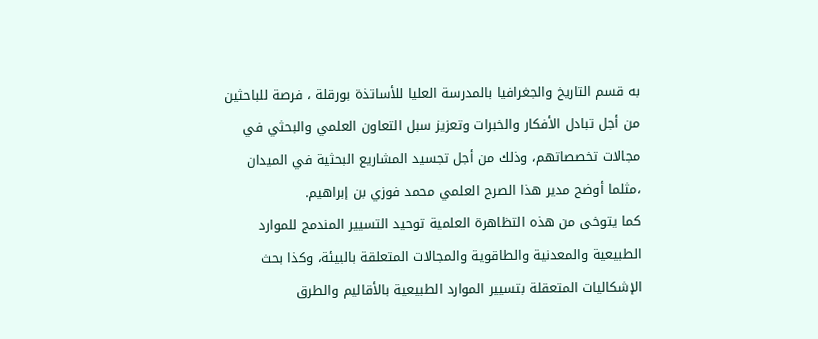به قسم التاريخ والجغرافيا بالمدرسة العليا للأساتذة بورقلة ، فرصة للباحثين من أجل تبادل الأفكار والخبرات وتعزيز سبل التعاون العلمي والبحثي في مجالات تخصصاتهم، وذلك من أجل تجسيد المشاريع البحثية في الميدان ،مثلما أوضح مدير هذا الصرح العلمي محمد فوزي بن إبراهيم.
كما يتوخى من هذه التظاهرة العلمية توحيد التسيير المندمج للموارد الطبيعية والمعدنية والطاقوية والمجالات المتعلقة بالبيئة، وكذا بحث الإشكاليات المتعقلة بتسيير الموارد الطبيعية بالأقاليم والطرق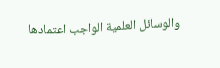والوسائل العلمية الواجب اعتمادها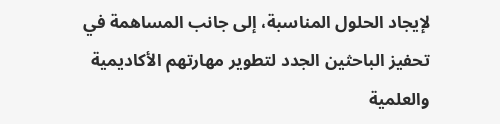لإيجاد الحلول المناسبة، إلى جانب المساهمة في تحفيز الباحثين الجدد لتطوير مهارتهم الأكاديمية والعلمية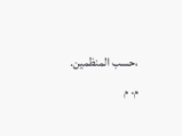،حسب المنظمين.
م. م